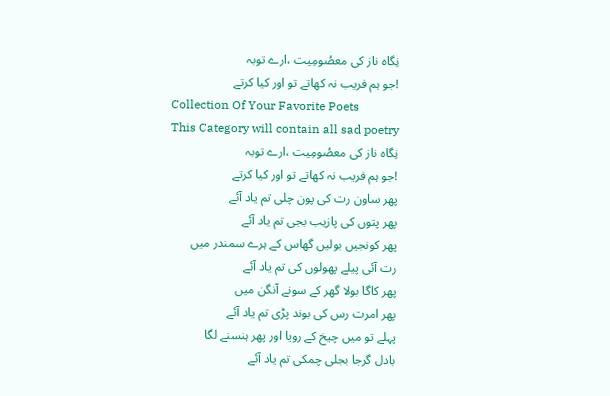نِگاہ ناز کی معصُومِیت ،ارے توبہ
!جو ہم فریب نہ کھاتے تو اور کیا کرتے
Collection Of Your Favorite Poets
This Category will contain all sad poetry
نِگاہ ناز کی معصُومِیت ،ارے توبہ
!جو ہم فریب نہ کھاتے تو اور کیا کرتے
پھر ساون رت کی پون چلی تم یاد آئے
پھر پتوں کی پازیب بجی تم یاد آئے
پھر کونجیں بولیں گھاس کے ہرے سمندر میں
رت آئی پیلے پھولوں کی تم یاد آئے
پھر کاگا بولا گھر کے سونے آنگن میں
پھر امرت رس کی بوند پڑی تم یاد آئے
پہلے تو میں چیخ کے رویا اور پھر ہنسنے لگا
بادل گرجا بجلی چمکی تم یاد آئے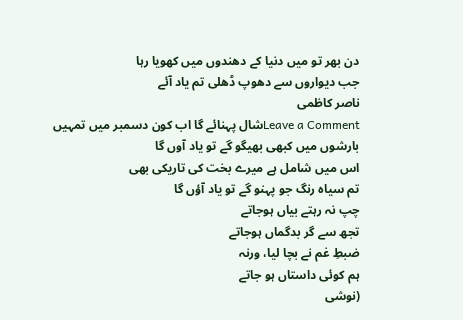دن بھر تو میں دنیا کے دھندوں میں کھویا رہا
جب دیواروں سے دھوپ ڈھلی تم یاد آئے
ناصر کاظمی
Leave a Commentشال پہنائے گا اب کون دسمبر میں تمہیں
بارشوں میں کبھی بھیگو گے تو یاد آوں گا
اس میں شامل ہے میرے بخت کی تاریکی بھی
تم سیاہ رنگ جو پہنو گے تو یاد آؤں گا
چپ نہ رہتے بیاں ہوجاتے
تجھ سے گر بدگماں ہوجاتے
ضبطِ غم نے بچا لیا، ورنہ
ہم کوئی داستاں ہو جاتے
(نوشی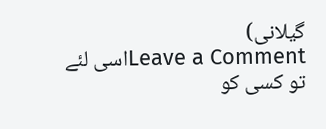گیلانی)
Leave a Commentاسی لئے تو کسی کو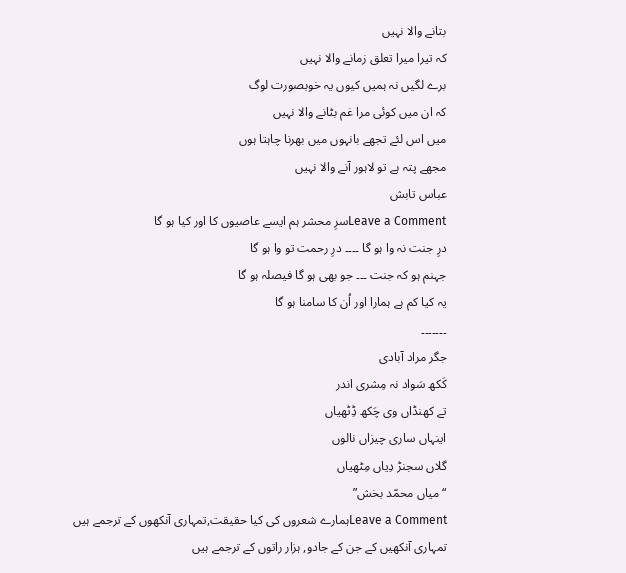بتانے والا نہیں
کہ تیرا میرا تعلق زمانے والا نہیں
برے لگیں نہ ہمیں کیوں یہ خوبصورت لوگ
کہ ان میں کوئی مرا غم بٹانے والا نہیں
میں اس لئے تجھے بانہوں میں بھرنا چاہتا ہوں
مجھے پتہ ہے تو لاہور آنے والا نہیں
عباس تابش
Leave a Commentسرِ محشر ہم ایسے عاصیوں کا اور کیا ہو گا
درِ جنت نہ وا ہو گا ۔۔۔۔ درِ رحمت تو وا ہو گا
جہنم ہو کہ جنت ۔۔۔ جو بھی ہو گا فیصلہ ہو گا
یہ کیا کم ہے ہمارا اور اُن کا سامنا ہو گا
۔۔۔۔۔۔۔
جگر مراد آبادی
کَکھ سَواد نہ مِشری اندر
تے کھنڈاں وی چَکھ ڈِٹھیاں
اینہاں ساری چیزاں نالوں
گلاں سجنڑ دِیاں مِٹھیاں
“میاں محمّد بخش”
Leave a Commentہمارے شعروں کی کیا حقیقت,تمہاری آنکھوں کے ترجمے ہیں
تمہاری آنکھیں کے جن کے جادو, ہزار راتوں کے ترجمے ہیں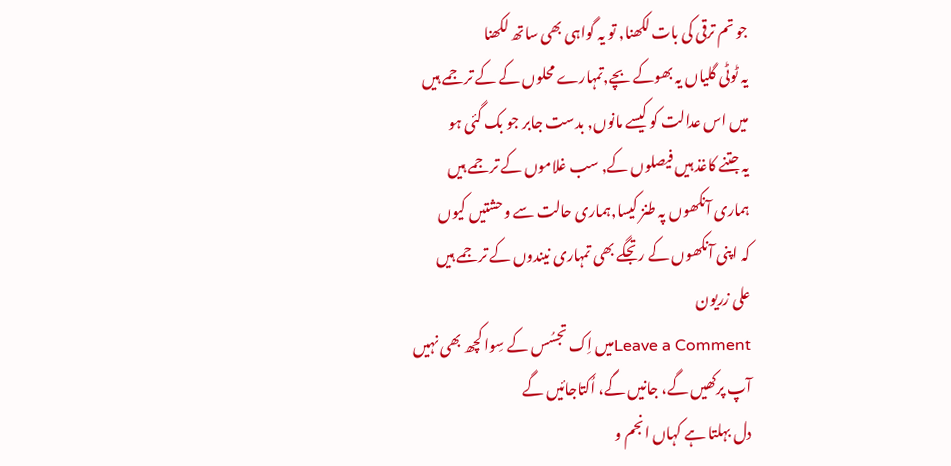جو تم ترقی کی بات لکھنا, تو یہ گواہی بھی ساتھ لکھنا
یہ ٹوٹی گلیاں یہ بھوکے بچے,تمہارے محلوں کے کے ترجمے ہیں
میں اس عدالت کو کیسے مانوں, بدست جابر جو بک گئی ہو
یہ جتنے کاغذ ہیں فیصلوں کے, سب غلاموں کے ترجمے ہیں
ہماری آنکھوں پہ طنز کیسا,ہماری حالت سے وحشتیں کیوں
کہ اپنی آنکھوں کے رتجگے بھی تمہاری نیندوں کے ترجمے ہیں
علی زریون
Leave a Commentمیں اِک تجسُس کے سِوا کچھ بھی نہیں
آپ پرکھیں گے، جانیں گے، اُکتاجائیں گے
دل بہلتا ہے کہاں انجم و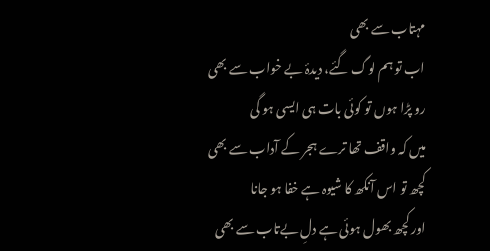مہتاب سے بھی
اب تو ہم لوگ گئے، دیدۂ بے خواب سے بھی
رو پڑا ہوں تو کوئی بات ہی ایسی ہو گی
میں کہ واقف تھا ترے ہجر کے آداب سے بھی
کچھ تو اس آنکھ کا شیوہ ہے خفا ہو جانا
اور کچھ بھول ہوئی ہے دلِ بےتاب سے بھی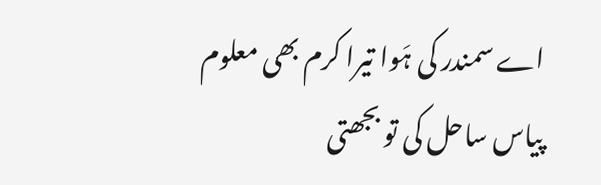اے سمندر کی ہَوا تیرا کرم بھی معلوم
پیاس ساحل کی تو بجھتی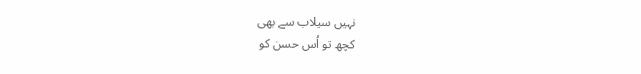نہیں سیلاب سے بھی
کچھ تو اُس حسن کو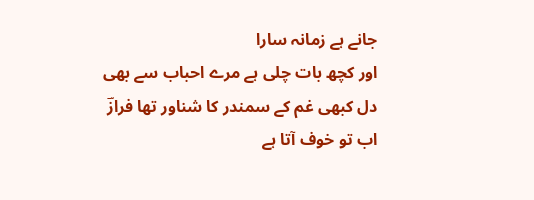جانے ہے زمانہ سارا
اور کچھ بات چلی ہے مرے احباب سے بھی
دل کبھی غم کے سمندر کا شناور تھا فرازؔ
اب تو خوف آتا ہے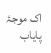اک موجۂ پایاب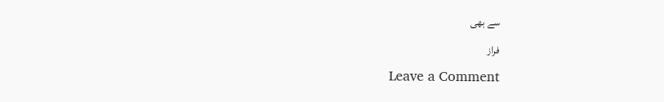سے بھی
فراز
Leave a Comment